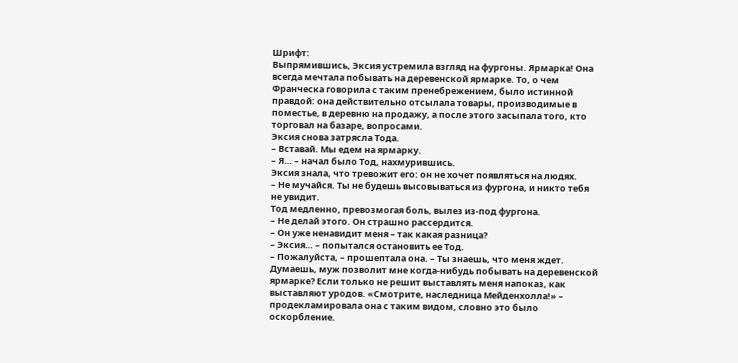Шрифт:
Выпрямившись, Эксия устремила взгляд на фургоны. Ярмарка! Она всегда мечтала побывать на деревенской ярмарке. То, о чем Франческа говорила с таким пренебрежением, было истинной правдой: она действительно отсылала товары, производимые в поместье, в деревню на продажу, а после этого засыпала того, кто торговал на базаре, вопросами.
Эксия снова затрясла Тода.
– Вставай. Мы едем на ярмарку.
– Я… – начал было Тод, нахмурившись.
Эксия знала, что тревожит его: он не хочет появляться на людях.
– Не мучайся. Ты не будешь высовываться из фургона, и никто тебя не увидит.
Тод медленно, превозмогая боль, вылез из-под фургона.
– Не делай этого. Он страшно рассердится.
– Он уже ненавидит меня – так какая разница?
– Эксия… – попытался остановить ее Тод.
– Пожалуйста, – прошептала она. – Ты знаешь, что меня ждет. Думаешь, муж позволит мне когда-нибудь побывать на деревенской ярмарке? Если только не решит выставлять меня напоказ, как выставляют уродов. «Смотрите, наследница Мейденхолла!» – продекламировала она с таким видом, словно это было оскорбление.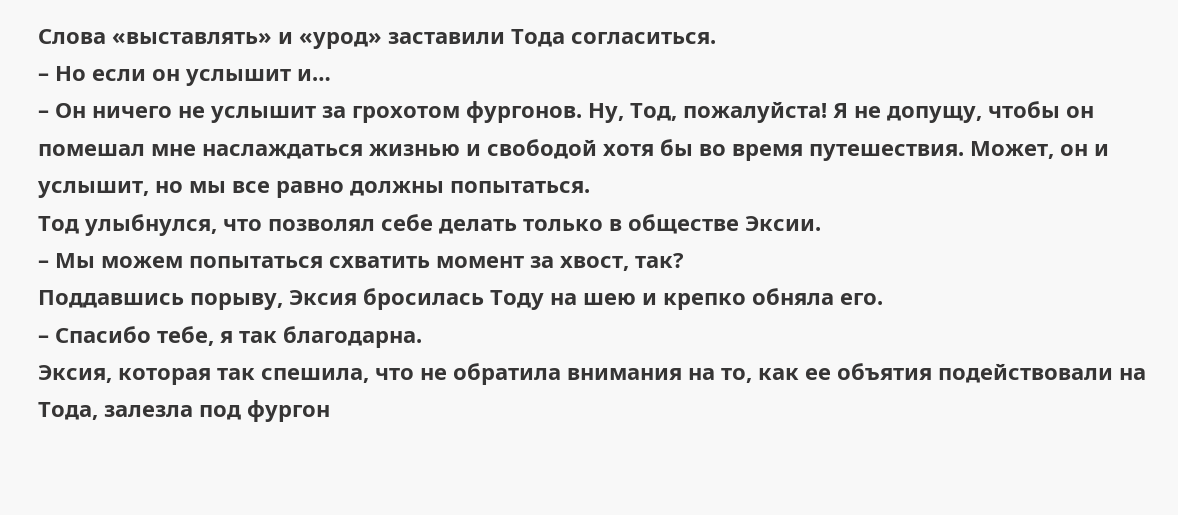Слова «выставлять» и «урод» заставили Тода согласиться.
– Но если он услышит и…
– Он ничего не услышит за грохотом фургонов. Ну, Тод, пожалуйста! Я не допущу, чтобы он помешал мне наслаждаться жизнью и свободой хотя бы во время путешествия. Может, он и услышит, но мы все равно должны попытаться.
Тод улыбнулся, что позволял себе делать только в обществе Эксии.
– Мы можем попытаться схватить момент за хвост, так?
Поддавшись порыву, Эксия бросилась Тоду на шею и крепко обняла его.
– Спасибо тебе, я так благодарна.
Эксия, которая так спешила, что не обратила внимания на то, как ее объятия подействовали на Тода, залезла под фургон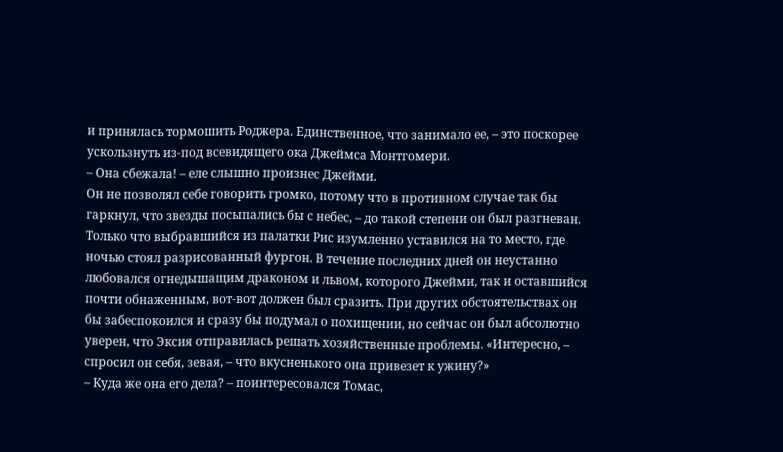и принялась тормошить Роджера. Единственное, что занимало ее, – это поскорее ускользнуть из-под всевидящего ока Джеймса Монтгомери.
– Она сбежала! – еле слышно произнес Джейми.
Он не позволял себе говорить громко, потому что в противном случае так бы гаркнул, что звезды посыпались бы с небес, – до такой степени он был разгневан.
Только что выбравшийся из палатки Рис изумленно уставился на то место, где ночью стоял разрисованный фургон. В течение последних дней он неустанно любовался огнедышащим драконом и львом, которого Джейми, так и оставшийся почти обнаженным, вот-вот должен был сразить. При других обстоятельствах он бы забеспокоился и сразу бы подумал о похищении, но сейчас он был абсолютно уверен, что Эксия отправилась решать хозяйственные проблемы. «Интересно, – спросил он себя, зевая, – что вкусненького она привезет к ужину?»
– Куда же она его дела? – поинтересовался Томас,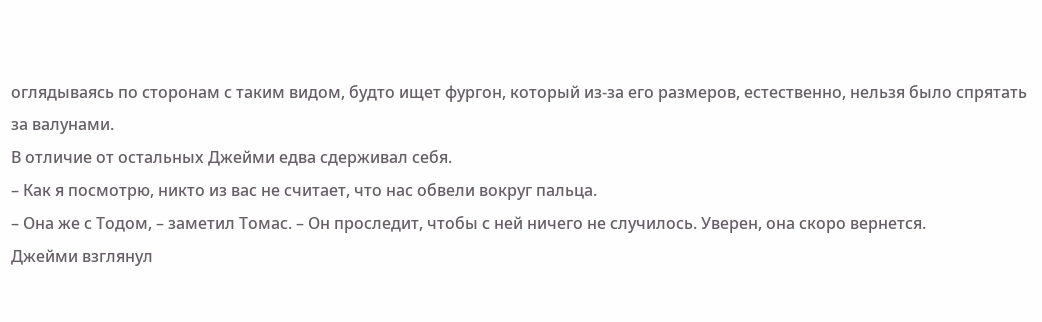оглядываясь по сторонам с таким видом, будто ищет фургон, который из-за его размеров, естественно, нельзя было спрятать за валунами.
В отличие от остальных Джейми едва сдерживал себя.
– Как я посмотрю, никто из вас не считает, что нас обвели вокруг пальца.
– Она же с Тодом, – заметил Томас. – Он проследит, чтобы с ней ничего не случилось. Уверен, она скоро вернется.
Джейми взглянул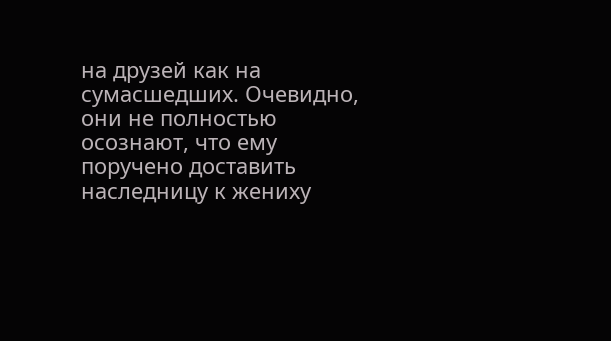на друзей как на сумасшедших. Очевидно, они не полностью осознают, что ему поручено доставить наследницу к жениху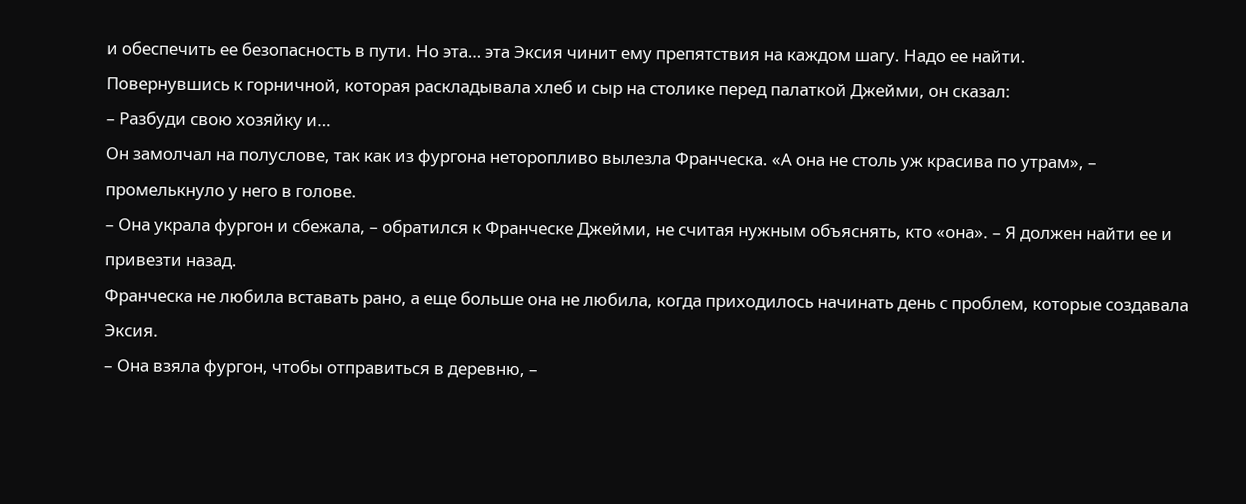и обеспечить ее безопасность в пути. Но эта… эта Эксия чинит ему препятствия на каждом шагу. Надо ее найти.
Повернувшись к горничной, которая раскладывала хлеб и сыр на столике перед палаткой Джейми, он сказал:
– Разбуди свою хозяйку и…
Он замолчал на полуслове, так как из фургона неторопливо вылезла Франческа. «А она не столь уж красива по утрам», – промелькнуло у него в голове.
– Она украла фургон и сбежала, – обратился к Франческе Джейми, не считая нужным объяснять, кто «она». – Я должен найти ее и привезти назад.
Франческа не любила вставать рано, а еще больше она не любила, когда приходилось начинать день с проблем, которые создавала Эксия.
– Она взяла фургон, чтобы отправиться в деревню, –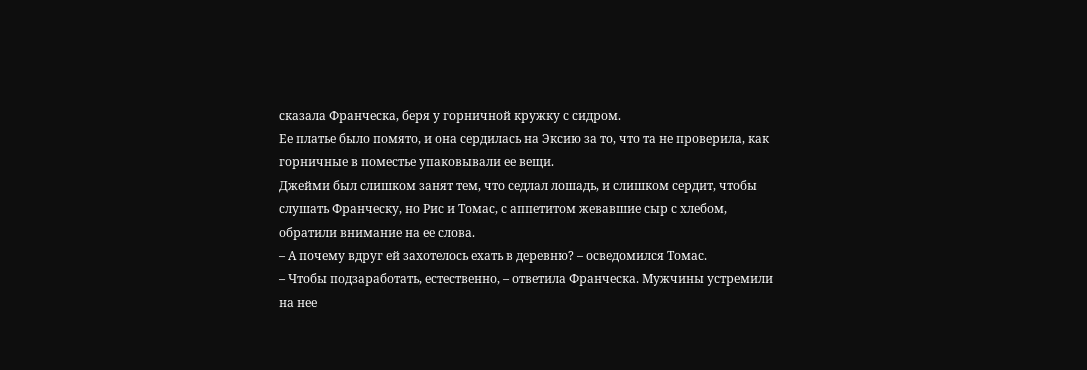сказала Франческа, беря у горничной кружку с сидром.
Ее платье было помято, и она сердилась на Эксию за то, что та не проверила, как горничные в поместье упаковывали ее вещи.
Джейми был слишком занят тем, что седлал лошадь, и слишком сердит, чтобы слушать Франческу, но Рис и Томас, с аппетитом жевавшие сыр с хлебом, обратили внимание на ее слова.
– А почему вдруг ей захотелось ехать в деревню? – осведомился Томас.
– Чтобы подзаработать, естественно, – ответила Франческа. Мужчины устремили на нее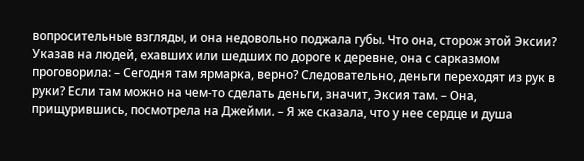вопросительные взгляды, и она недовольно поджала губы. Что она, сторож этой Эксии? Указав на людей, ехавших или шедших по дороге к деревне, она с сарказмом проговорила: – Сегодня там ярмарка, верно? Следовательно, деньги переходят из рук в руки? Если там можно на чем-то сделать деньги, значит, Эксия там. – Она, прищурившись, посмотрела на Джейми. – Я же сказала, что у нее сердце и душа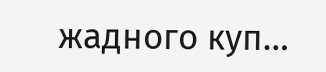жадного куп…